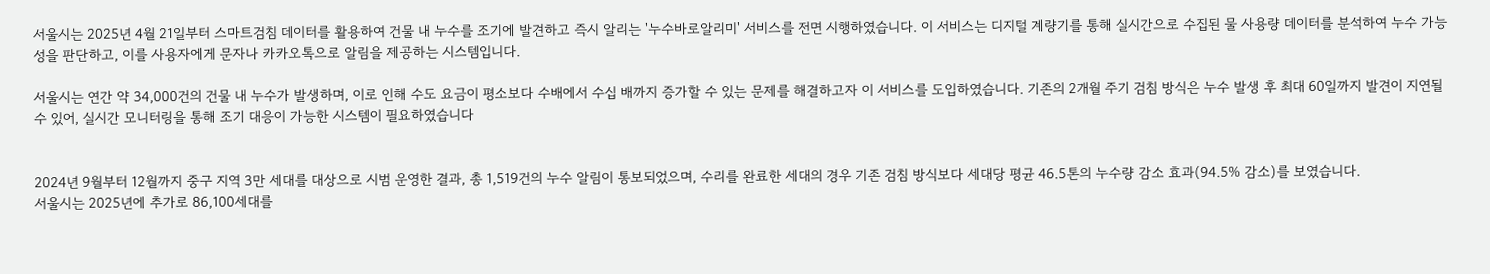서울시는 2025년 4월 21일부터 스마트검침 데이터를 활용하여 건물 내 누수를 조기에 발견하고 즉시 알리는 '누수바로알리미' 서비스를 전면 시행하였습니다. 이 서비스는 디지털 계량기를 통해 실시간으로 수집된 물 사용량 데이터를 분석하여 누수 가능성을 판단하고, 이를 사용자에게 문자나 카카오톡으로 알림을 제공하는 시스템입니다.

서울시는 연간 약 34,000건의 건물 내 누수가 발생하며, 이로 인해 수도 요금이 평소보다 수배에서 수십 배까지 증가할 수 있는 문제를 해결하고자 이 서비스를 도입하였습니다. 기존의 2개월 주기 검침 방식은 누수 발생 후 최대 60일까지 발견이 지연될 수 있어, 실시간 모니터링을 통해 조기 대응이 가능한 시스템이 필요하였습니다


2024년 9월부터 12월까지 중구 지역 3만 세대를 대상으로 시범 운영한 결과, 총 1,519건의 누수 알림이 통보되었으며, 수리를 완료한 세대의 경우 기존 검침 방식보다 세대당 평균 46.5톤의 누수량 감소 효과(94.5% 감소)를 보였습니다.
서울시는 2025년에 추가로 86,100세대를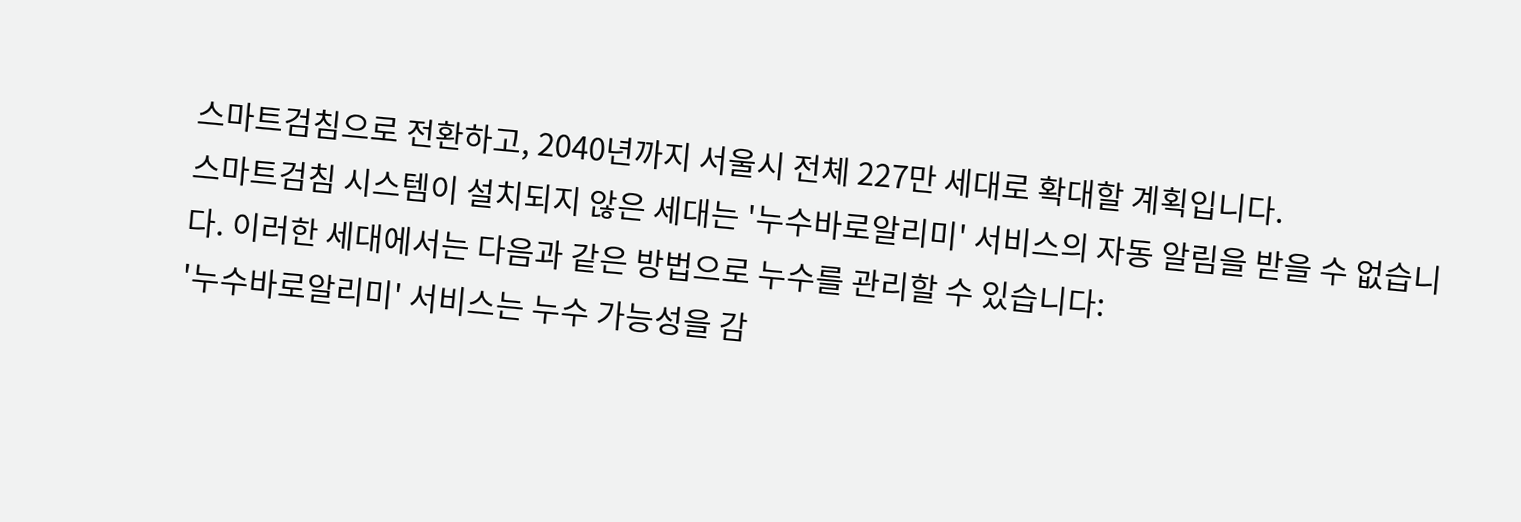스마트검침으로 전환하고, 2040년까지 서울시 전체 227만 세대로 확대할 계획입니다.
스마트검침 시스템이 설치되지 않은 세대는 '누수바로알리미' 서비스의 자동 알림을 받을 수 없습니다. 이러한 세대에서는 다음과 같은 방법으로 누수를 관리할 수 있습니다:
'누수바로알리미' 서비스는 누수 가능성을 감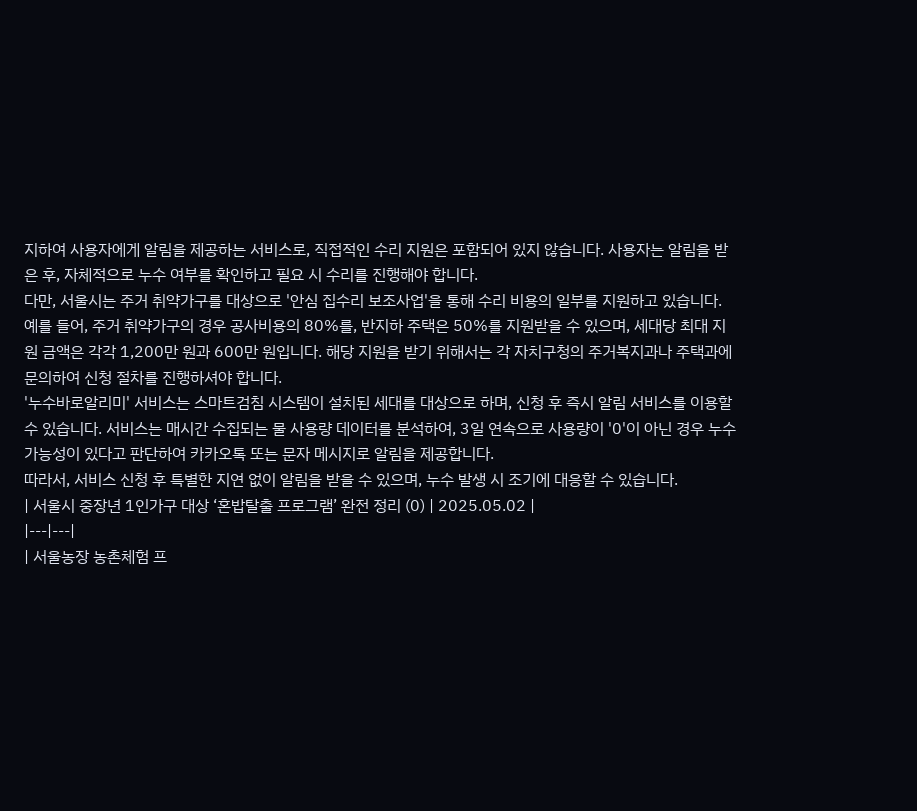지하여 사용자에게 알림을 제공하는 서비스로, 직접적인 수리 지원은 포함되어 있지 않습니다. 사용자는 알림을 받은 후, 자체적으로 누수 여부를 확인하고 필요 시 수리를 진행해야 합니다.
다만, 서울시는 주거 취약가구를 대상으로 '안심 집수리 보조사업'을 통해 수리 비용의 일부를 지원하고 있습니다. 예를 들어, 주거 취약가구의 경우 공사비용의 80%를, 반지하 주택은 50%를 지원받을 수 있으며, 세대당 최대 지원 금액은 각각 1,200만 원과 600만 원입니다. 해당 지원을 받기 위해서는 각 자치구청의 주거복지과나 주택과에 문의하여 신청 절차를 진행하셔야 합니다.
'누수바로알리미' 서비스는 스마트검침 시스템이 설치된 세대를 대상으로 하며, 신청 후 즉시 알림 서비스를 이용할 수 있습니다. 서비스는 매시간 수집되는 물 사용량 데이터를 분석하여, 3일 연속으로 사용량이 '0'이 아닌 경우 누수 가능성이 있다고 판단하여 카카오톡 또는 문자 메시지로 알림을 제공합니다.
따라서, 서비스 신청 후 특별한 지연 없이 알림을 받을 수 있으며, 누수 발생 시 조기에 대응할 수 있습니다.
| 서울시 중장년 1인가구 대상 ‘혼밥탈출 프로그램’ 완전 정리 (0) | 2025.05.02 |
|---|---|
| 서울농장 농촌체험 프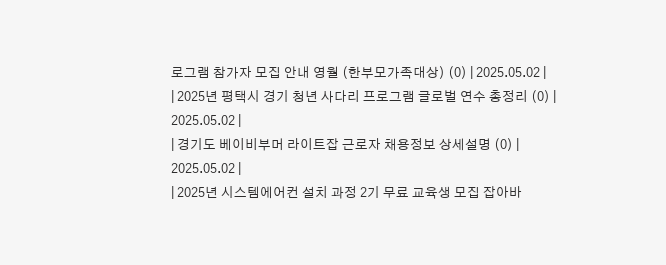로그램 참가자 모집 안내 영월 (한부모가족대상) (0) | 2025.05.02 |
| 2025년 평택시 경기 청년 사다리 프로그램 글로벌 연수 총정리 (0) | 2025.05.02 |
| 경기도 베이비부머 라이트잡 근로자 채용정보 상세설명 (0) | 2025.05.02 |
| 2025년 시스템에어컨 설치 과정 2기 무료 교육생 모집 잡아바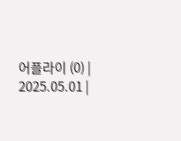어플라이 (0) | 2025.05.01 |